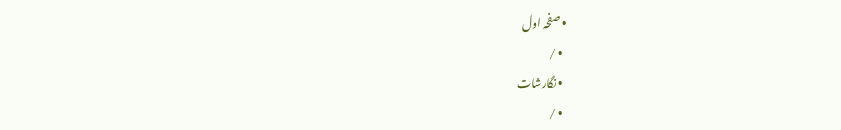• صفحہ اول
  • /
  • نگارشات
  • /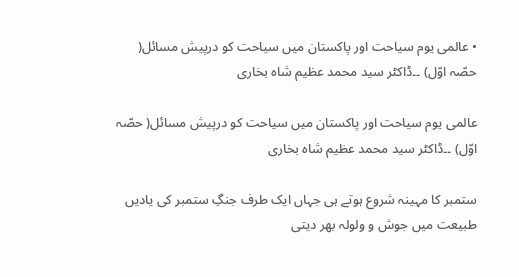• عالمی یوم سیاحت اور پاکستان میں سیاحت کو درپیش مسائل( حصّہ اوّل) ۔۔ڈاکٹر سید محمد عظیم شاہ بخاری

عالمی یوم سیاحت اور پاکستان میں سیاحت کو درپیش مسائل( حصّہ اوّل) ۔۔ڈاکٹر سید محمد عظیم شاہ بخاری

ستمبر کا مہینہ شروع ہوتے ہی جہاں ایک طرف جنگِ ستمبر کی یادیں طبیعت میں جوش و ولولہ بھر دیتی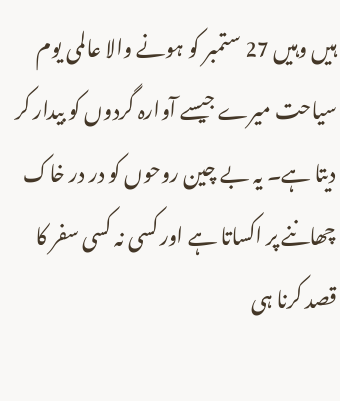ہیں وہیں 27 ستمبر کو ہونے والا عالمی یوم سیاحت میرے جیسے آوارہ گردوں کو بیدار کر دیتا ہے۔ یہ بے چین روحوں کو در در خاک چھاننے پر اکساتا ہے اور کسی نہ کسی سفر کا قصد کرنا ہی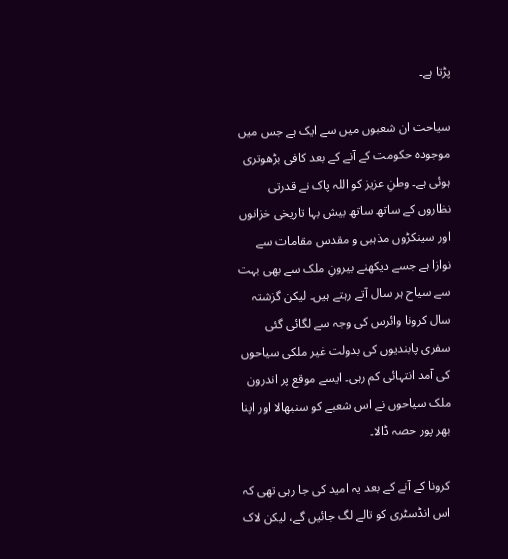پڑتا ہے۔

سیاحت ان شعبوں میں سے ایک ہے جس میں موجودہ حکومت کے آنے کے بعد کافی بڑھوتری ہوئی ہے۔ وطنِ عزیز کو اللہ پاک نے قدرتی نظاروں کے ساتھ ساتھ بیش بہا تاریخی خزانوں اور سینکڑوں مذہبی و مقدس مقامات سے نوازا ہے جسے دیکھنے بیرونِ ملک سے بھی بہت سے سیاح ہر سال آتے رہتے ہیں۔ لیکن گزشتہ سال کرونا وائرس کی وجہ سے لگائی گئی سفری پابندیوں کی بدولت غیر ملکی سیاحوں کی آمد انتہائی کم رہی۔ ایسے موقع پر اندرون ملک سیاحوں نے اس شعبے کو سنبھالا اور اپنا بھر پور حصہ ڈالا۔

کرونا کے آنے کے بعد یہ امید کی جا رہی تھی کہ اس انڈسٹری کو تالے لگ جائیں گے، لیکن لاک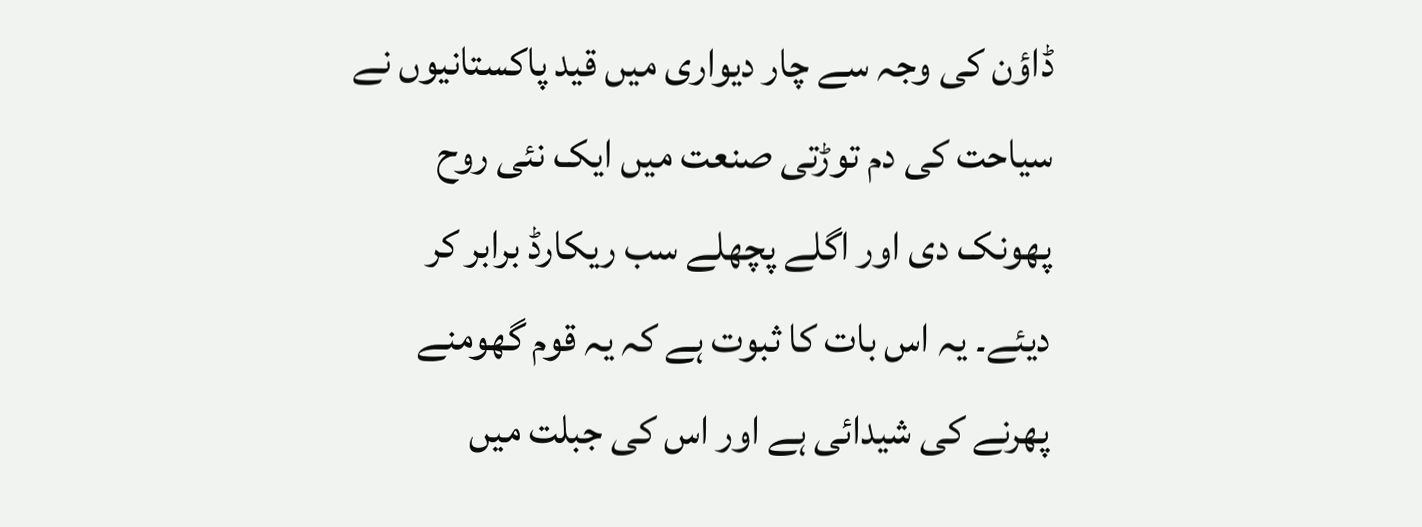ڈاؤن کی وجہ سے چار دیواری میں قید پاکستانیوں نے سیاحت کی دم توڑتی صنعت میں ایک نئی روح پھونک دی اور اگلے پچھلے سب ریکارڈ برابر کر دیئے۔ یہ اس بات کا ثبوت ہے کہ یہ قوم گھومنے پھرنے کی شیدائی ہے اور اس کی جبلت میں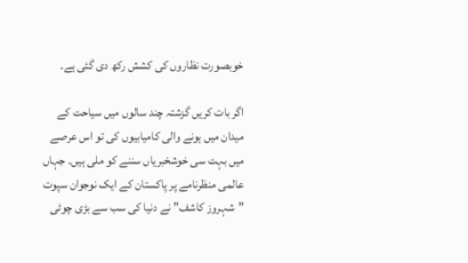خوبصورت نظاروں کی کشش رکھ دی گئی ہے۔

اگر بات کریں گزشتہ چند سالوں میں سیاحت کے میدان میں ہونے والی کامیابیوں کی تو اس عرصے میں بہت سی خوشخبریاں سننے کو ملی ہیں۔ جہاں عالمی منظرنامے پر پاکستان کے ایک نوجوان سپوت ”شہروز کاشف” نے دنیا کی سب سے بڑی چوٹی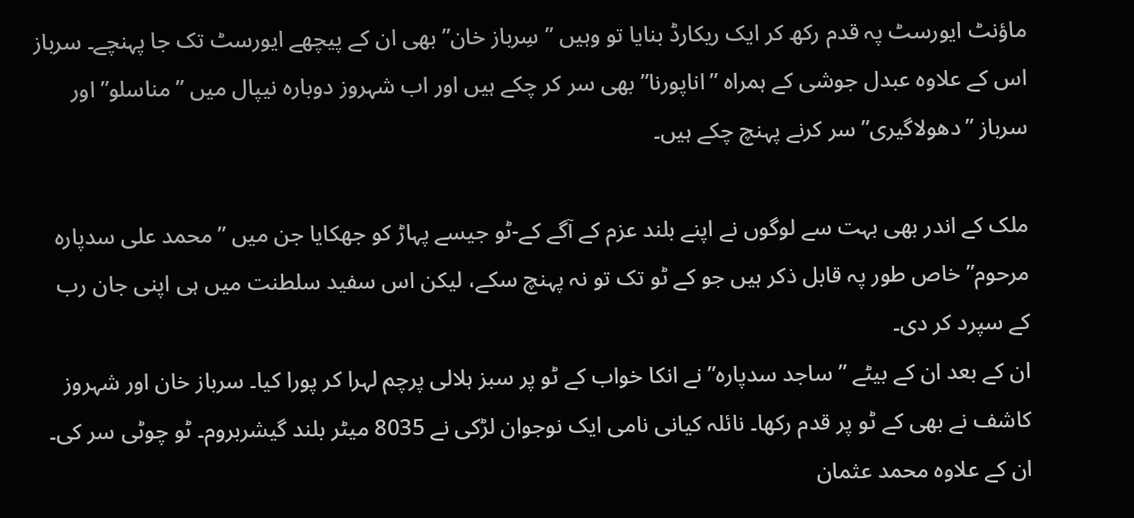ماؤنٹ ایورسٹ پہ قدم رکھ کر ایک ریکارڈ بنایا تو وہیں ”سِرباز خان” بھی ان کے پیچھے ایورسٹ تک جا پہنچے۔ سرباز اس کے علاوہ عبدل جوشی کے ہمراہ ”اناپورنا” بھی سر کر چکے ہیں اور اب شہروز دوبارہ نیپال میں ”مناسلو” اور سرباز ”دھولاگیری” سر کرنے پہنچ چکے ہیں۔

ملک کے اندر بھی بہت سے لوگوں نے اپنے بلند عزم کے آگے کے-ٹو جیسے پہاڑ کو جھکایا جن میں ”محمد علی سدپارہ مرحوم” خاص طور پہ قابل ذکر ہیں جو کے ٹو تک تو نہ پہنچ سکے، لیکن اس سفید سلطنت میں ہی اپنی جان رب کے سپرد کر دی۔
ان کے بعد ان کے بیٹے ”ساجد سدپارہ” نے انکا خواب کے ٹو پر سبز ہلالی پرچم لہرا کر پورا کیا۔ سرباز خان اور شہروز کاشف نے بھی کے ٹو پر قدم رکھا۔ نائلہ کیانی نامی ایک نوجوان لڑکی نے 8035 میٹر بلند گیشربروم۔ ٹو چوٹی سر کی۔ ان کے علاوہ محمد عثمان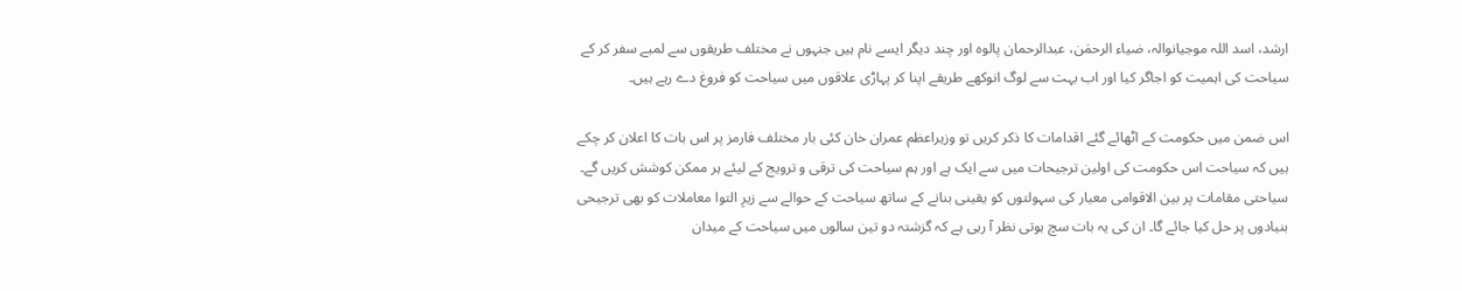ارشد، اسد اللہ موجیانوالہ، ضیاء الرحمٰن، عبدالرحمان پالوہ اور چند دیگر ایسے نام ہیں جنہوں نے مختلف طریقوں سے لمبے سفر کر کے سیاحت کی اہمیت کو اجاگر کیا اور اب بہت سے لوگ انوکھے طریقے اپنا کر پہاڑی علاقوں میں سیاحت کو فروغ دے رہے ہیں۔

اس ضمن میں حکومت کے اٹھائے گئے اقدامات کا ذکر کریں تو وزیراعظم عمران خان کئی بار مختلف فارمز پر اس بات کا اعلان کر چکے ہیں کہ سیاحت اس حکومت کی اولین ترجیحات میں سے ایک ہے اور ہم سیاحت کی ترقی و ترویج کے لیئے ہر ممکن کوشش کریں گے۔ سیاحتی مقامات پر بین الاقوامی معیار کی سہولتوں کو یقینی بنانے کے ساتھ سیاحت کے حوالے سے زیرِ التوا معاملات کو بھی ترجیحی بنیادوں پر حل کیا جائے گا۔ ان کی یہ بات سچ ہوتی نظر آ رہی ہے کہ گزشتہ دو تین سالوں میں سیاحت کے میدان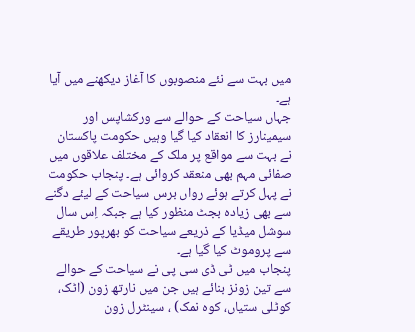میں بہت سے نئے منصوبوں کا آغاز دیکھنے میں آیا ہے۔
جہاں سیاحت کے حوالے سے ورکشاپس اور سیمینارز کا انعقاد کیا گیا وہیں حکومت پاکستان نے بہت سے مواقع پر ملک کے مختلف علاقوں میں صفائی مہم بھی منعقد کروائی ہے۔ پنجاب حکومت نے پہل کرتے ہوئے رواں برس سیاحت کے لیئے دگنے سے بھی زیادہ بجٹ منظور کیا ہے جبکہ اِس سال سوشل میڈیا کے ذریعے سیاحت کو بھرپور طریقے سے پروموٹ کیا گیا ہے۔
پنجاب میں ٹی ڈی سی پی نے سیاحت کے حوالے سے تین زونز بنائے ہیں جن میں نارتھ زون (اٹک، کوٹلی ستیاں، کوہ نمک) ، سینٹرل زون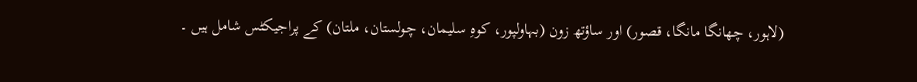(لاہور، چھانگا مانگا، قصور) اور ساؤتھ زون (بہاولپور، کوہِ سلیمان، چولستان، ملتان) کے پراجیکٹس شامل ہیں ۔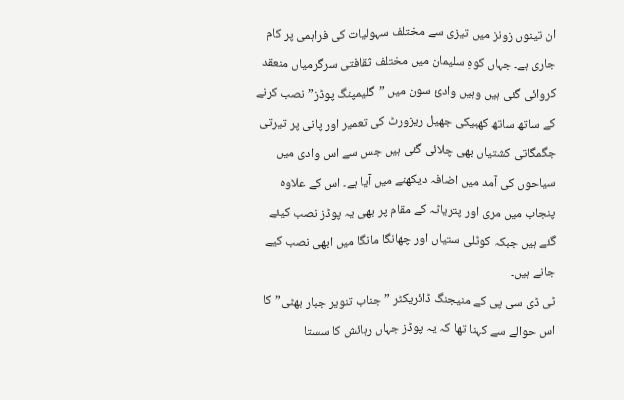ان تینوں زونز میں تیزی سے مختلف سہولیات کی فراہمی پر کام جاری ہے۔ جہاں کوہِ سلیمان میں مختلف ثقافتی سرگرمیاں منعقد کروائی گئی ہیں وہیں وادئ سون میں ”گلیمپنگ پوڈز” نصب کرنے کے ساتھ ساتھ کھبیکی جھیل ریزورٹ کی تعمیر اور پانی پر تیرتی جگمگاتی کشتیاں بھی چلائی گئی ہیں جس سے اس وادی میں سیاحوں کی آمد میں اضافہ دیکھنے میں آیا ہے۔ اس کے علاوہ پنجاب میں مری اور پتریاٹہ کے مقام پر بھی یہ پوڈز نصب کیئے گئے ہیں جبکہ کوٹلی ستیاں اور چھانگا مانگا میں ابھی نصب کیے جانے ہیں۔
ٹی ڈی سی پی کے منیجنگ ڈائریکٹر ”جناب تنویر جبار بھٹی” کا اس حوالے سے کہنا تھا کہ یہ پوڈز جہاں رہائش کا سستا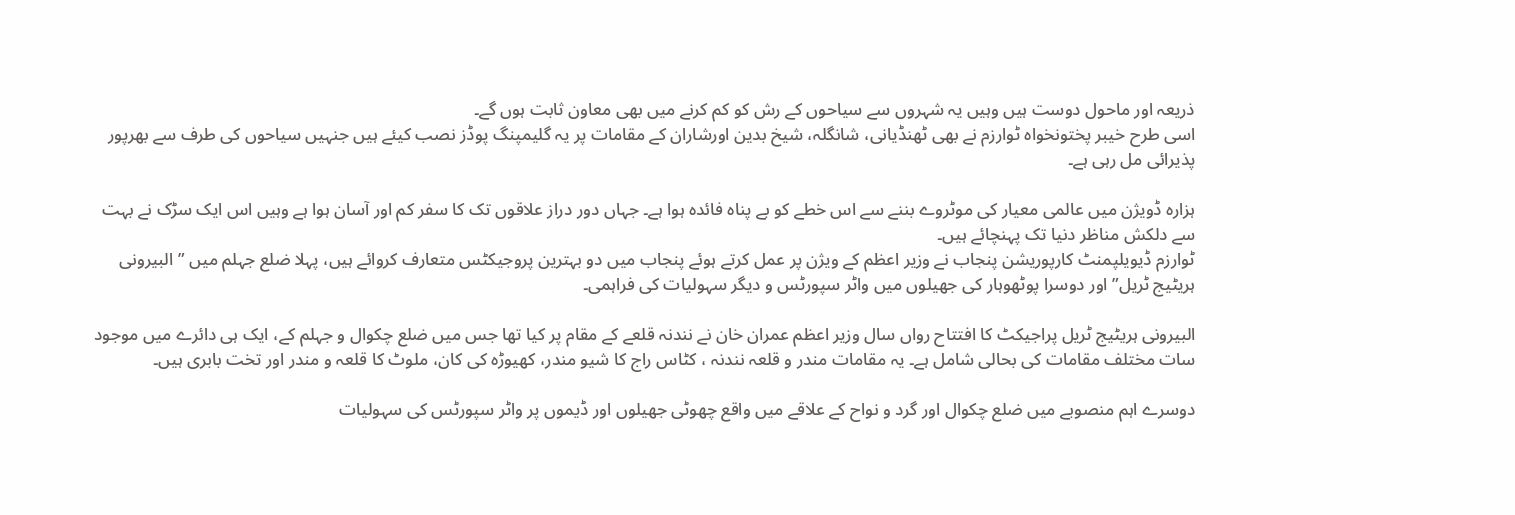ذریعہ اور ماحول دوست ہیں وہیں یہ شہروں سے سیاحوں کے رش کو کم کرنے میں بھی معاون ثابت ہوں گے۔
اسی طرح خیبر پختونخواہ ٹوارزم نے بھی ٹھنڈیانی، شانگلہ، شیخ بدین اورشاران کے مقامات پر یہ گلیمپنگ پوڈز نصب کیئے ہیں جنہیں سیاحوں کی طرف سے بھرپور پذیرائی مل رہی ہے۔

ہزارہ ڈویژن میں عالمی معیار کی موٹروے بننے سے اس خطے کو بے پناہ فائدہ ہوا ہے۔ جہاں دور دراز علاقوں تک کا سفر کم اور آسان ہوا ہے وہیں اس ایک سڑک نے بہت سے دلکش مناظر دنیا تک پہنچائے ہیں۔
ٹوارزم ڈیویلپمنٹ کارپوریشن پنجاب نے وزیر اعظم کے ویژن پر عمل کرتے ہوئے پنجاب میں دو بہترین پروجیکٹس متعارف کروائے ہیں، پہلا ضلع جہلم میں ”البیرونی ہریٹیج ٹریل” اور دوسرا پوٹھوہار کی جھیلوں میں واٹر سپورٹس و دیگر سہولیات کی فراہمی۔

البیرونی ہریٹیج ٹریل پراجیکٹ کا افتتاح رواں سال وزیر اعظم عمران خان نے نندنہ قلعے کے مقام پر کیا تھا جس میں ضلع چکوال و جہلم کے، ایک ہی دائرے میں موجود سات مختلف مقامات کی بحالی شامل ہے۔ یہ مقامات مندر و قلعہ نندنہ ، کٹاس راج کا شیو مندر، کھیوڑہ کی کان، ملوٹ کا قلعہ و مندر اور تخت بابری ہیں۔

دوسرے اہم منصوبے میں ضلع چکوال اور گرد و نواح کے علاقے میں واقع چھوٹی جھیلوں اور ڈیموں پر واٹر سپورٹس کی سہولیات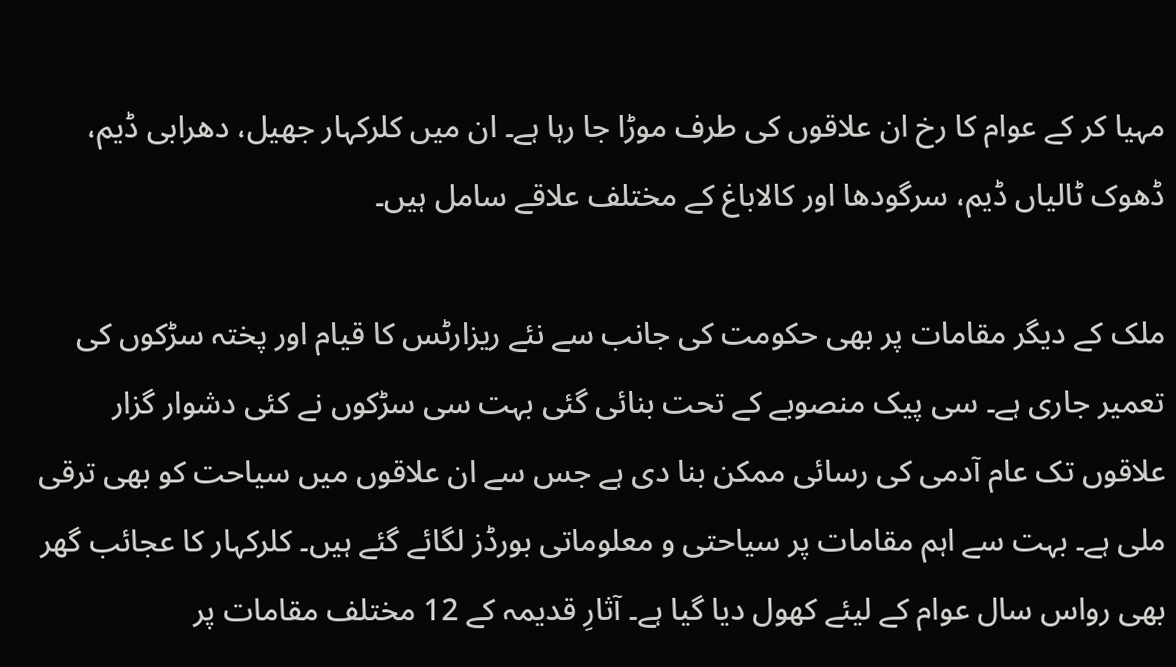مہیا کر کے عوام کا رخ ان علاقوں کی طرف موڑا جا رہا ہے۔ ان میں کلرکہار جھیل، دھرابی ڈیم، ڈھوک ٹالیاں ڈیم، سرگودھا اور کالاباغ کے مختلف علاقے سامل ہیں۔

ملک کے دیگر مقامات پر بھی حکومت کی جانب سے نئے ریزارٹس کا قیام اور پختہ سڑکوں کی تعمیر جاری ہے۔ سی پیک منصوبے کے تحت بنائی گئی بہت سی سڑکوں نے کئی دشوار گزار علاقوں تک عام آدمی کی رسائی ممکن بنا دی ہے جس سے ان علاقوں میں سیاحت کو بھی ترقی ملی ہے۔ بہت سے اہم مقامات پر سیاحتی و معلوماتی بورڈز لگائے گئے ہیں۔ کلرکہار کا عجائب گھر بھی رواس سال عوام کے لیئے کھول دیا گیا ہے۔ آثارِ قدیمہ کے 12 مختلف مقامات پر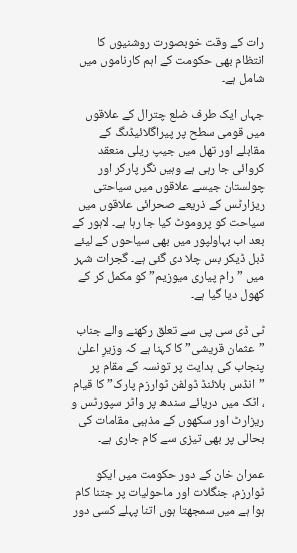رات کے وقت خوبصورت روشنیوں کا انتظام بھی حکومت کے اہم کارناموں میں شامل ہے۔

جہاں ایک طرف ضلع چترال کے علاقوں میں قومی سطح پر پیراگلائیڈںگ کے مقابلے اور تھل میں جیپ ریلی منعقد کروائی جا رہی ہے وہیں نگر پارکر اور چولستان جیسے علاقوں میں سیاحتی ریزارٹس کے ذریعے صحرائی علاقوں میں سیاحت کو پروموٹ کیا جا رہا ہے۔ لاہور کے بعد اب بہاولپور میں بھی سیاحوں کے لیئے ڈبل ڈیکر بس چلا دی گئی ہے۔ گجرات شہر میں ”رام پیاری میوزیم” کو مکمل کر کے کھول دیا گیا ہے۔

ٹی ڈی سی پی سے تعلق رکھنے والے جناب ”عثمان قریشی” کا کہنا ہے کہ وزیرِ اعلیٰ پنجاب کی ہدایت پر تونسہ کے مقام پر ”انڈس بلائنڈ ڈولفن ٹوارزم پارک” کا قیام ، اٹک میں دریائے سندھ پر واٹر سپورٹس و ریزارٹ اور سکھوں کے مذہبی مقامات کی بحالی پر بھی تیزی سے کام جاری ہے۔

عمران خان کے دور حکومت میں ایکو ٹوارزم، جنگلات اور ماحولیات پر جتنا کام ہوا ہے میں سمجھتا ہوں اتنا پہلے کسی دور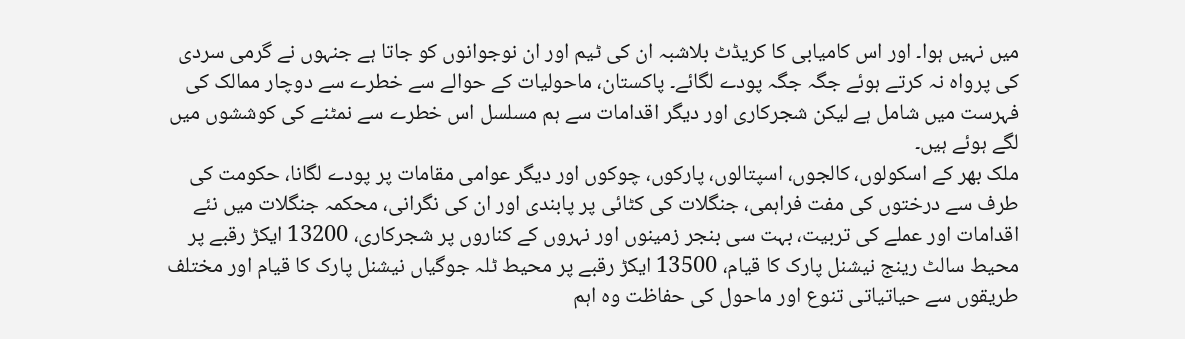میں نہیں ہوا۔ اور اس کامیابی کا کریڈٹ بلاشبہ ان کی ٹیم اور ان نوجوانوں کو جاتا ہے جنہوں نے گرمی سردی کی پرواہ نہ کرتے ہوئے جگہ جگہ پودے لگائے۔ پاکستان، ماحولیات کے حوالے سے خطرے سے دوچار ممالک کی فہرست میں شامل ہے لیکن شجرکاری اور دیگر اقدامات سے ہم مسلسل اس خطرے سے نمٹنے کی کوششوں میں لگے ہوئے ہیں۔
ملک بھر کے اسکولوں، کالجوں، اسپتالوں، پارکوں، چوکوں اور دیگر عوامی مقامات پر پودے لگانا، حکومت کی طرف سے درختوں کی مفت فراہمی، جنگلات کی کٹائی پر پابندی اور ان کی نگرانی، محکمہ جنگلات میں نئے اقدامات اور عملے کی تربیت، بہت سی بنجر زمینوں اور نہروں کے کناروں پر شجرکاری، 13200 ایکڑ رقبے پر محیط سالٹ رینج نیشنل پارک کا قیام، 13500 ایکڑ رقبے پر محیط ٹلہ جوگیاں نیشنل پارک کا قیام اور مختلف طریقوں سے حیاتیاتی تنوع اور ماحول کی حفاظت وہ اہم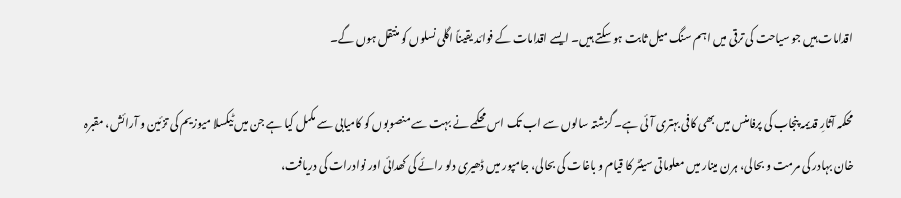اقدامات ہیں جو سیاحت کی ترقی میں اہم سنگ میل ثابت ہو سکتے ہیں۔ ایسے اقدامات کے فوائد یقیناً اگلی نسلوں کو منتقل ہوں گے۔

محکمہ آثارِ قدیمہ پنجاب کی پرفامنس میں بھی کافی بہتری آئی ہے۔ گزشتہ سالوں سے اب تک اس محکمے نے بہت سے منصوبوں کو کامیابی سے مکمل کیا ہے جن میں ٹیکسلا میوزیم کی تزئین و آرائش، مقبرہ خان بہادر کی مرمت و بحالی، ہرن مینار میں معلوماتی سینٹر کا قیام و باغات کی بحالی، جامپور میں ڈھیری دلو رائے کی کھدائی اور نوادرات کی دریافت،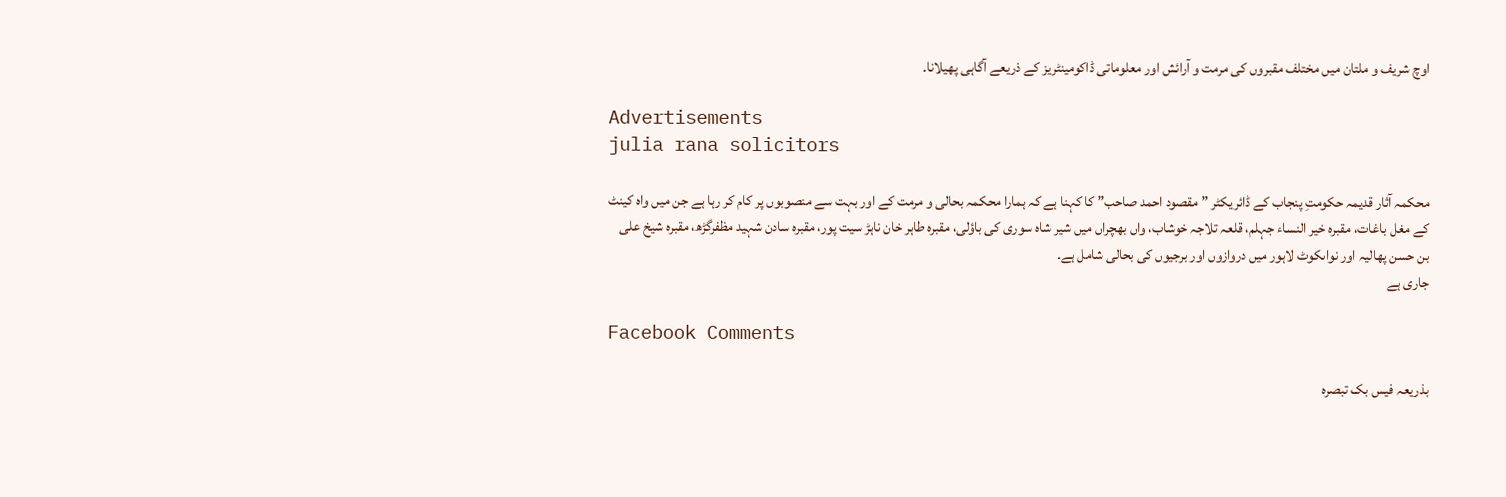اوچ شریف و ملتان میں مختلف مقبروں کی مرمت و آرائش اور معلوماتی ڈاکومینٹریز کے ذریعے آگاہی پھیلانا۔

Advertisements
julia rana solicitors

محکمہ آثار قدیمہ حکومتِ پنجاب کے ڈائریکٹر ”مقصود احمد صاحب” کا کہنا ہے کہ ہمارا محکمہ بحالی و مرمت کے اور بہت سے منصوبوں پر کام کر رہا ہے جن میں واہ کینٹ کے مغل باغات، مقبرہ خیر النساء جہلم، قلعہ تلاجہ خوشاب، واں بھچراں میں شیر شاہ سوری کی باؤلی، مقبرہ طاہر خان ناہڑ سیت پور، مقبرہ سادن شہید مظفرگڑھ، مقبرہ شیخ علی بن حسن پھالیہ اور نواںکوٹ لاہور میں دروازوں اور برجیوں کی بحالی شامل ہے۔
جاری ہے

Facebook Comments

بذریعہ فیس بک تبصرہ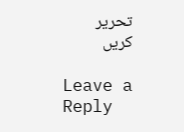تحریر کریں

Leave a Reply